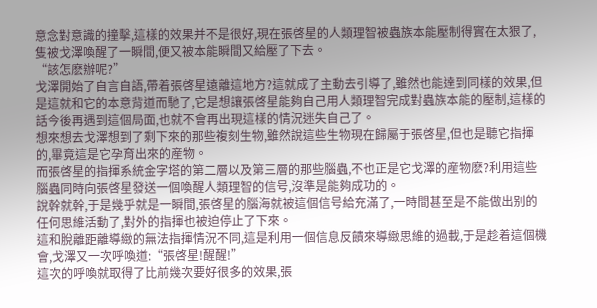意念對意識的撞擊,這樣的效果并不是很好,現在張啓星的人類理智被蟲族本能壓制得實在太狠了,隻被戈澤喚醒了一瞬間,便又被本能瞬間又給壓了下去。
“該怎麽辦呢?”
戈澤開始了自言自語,帶着張啓星遠離這地方?這就成了主動去引導了,雖然也能達到同樣的效果,但是這就和它的本意背道而馳了,它是想讓張啓星能夠自己用人類理智完成對蟲族本能的壓制,這樣的話今後再遇到這個局面,也就不會再出現這樣的情況迷失自己了。
想來想去戈澤想到了剩下來的那些複刻生物,雖然說這些生物現在歸屬于張啓星,但也是聽它指揮的,畢竟這是它孕育出來的産物。
而張啓星的指揮系統金字塔的第二層以及第三層的那些腦蟲,不也正是它戈澤的産物麽?利用這些腦蟲同時向張啓星發送一個喚醒人類理智的信号,沒準是能夠成功的。
說幹就幹,于是幾乎就是一瞬間,張啓星的腦海就被這個信号給充滿了,一時間甚至是不能做出别的任何思維活動了,對外的指揮也被迫停止了下來。
這和脫離距離導緻的無法指揮情況不同,這是利用一個信息反饋來導緻思維的過載,于是趁着這個機會,戈澤又一次呼喚道:“張啓星!醒醒!”
這次的呼喚就取得了比前幾次要好很多的效果,張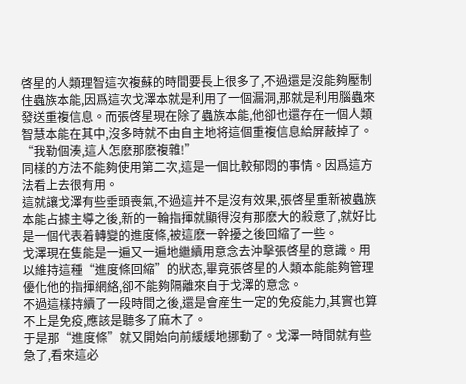啓星的人類理智這次複蘇的時間要長上很多了,不過還是沒能夠壓制住蟲族本能,因爲這次戈澤本就是利用了一個漏洞,那就是利用腦蟲來發送重複信息。而張啓星現在除了蟲族本能,他卻也還存在一個人類智慧本能在其中,沒多時就不由自主地将這個重複信息給屏蔽掉了。
“我勒個湊,這人怎麽那麽複雜!”
同樣的方法不能夠使用第二次,這是一個比較郁悶的事情。因爲這方法看上去很有用。
這就讓戈澤有些垂頭喪氣,不過這并不是沒有效果,張啓星重新被蟲族本能占據主導之後,新的一輪指揮就顯得沒有那麽大的殺意了,就好比是一個代表着轉變的進度條,被這麽一幹擾之後回縮了一些。
戈澤現在隻能是一遍又一遍地繼續用意念去沖擊張啓星的意識。用以維持這種“進度條回縮”的狀态,畢竟張啓星的人類本能能夠管理優化他的指揮網絡,卻不能夠隔離來自于戈澤的意念。
不過這樣持續了一段時間之後,還是會産生一定的免疫能力,其實也算不上是免疫,應該是聽多了麻木了。
于是那“進度條”就又開始向前緩緩地挪動了。戈澤一時間就有些急了,看來這必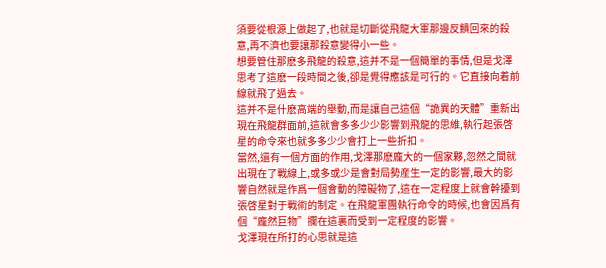須要從根源上做起了,也就是切斷從飛龍大軍那邊反饋回來的殺意,再不濟也要讓那殺意變得小一些。
想要管住那麽多飛龍的殺意,這并不是一個簡單的事情,但是戈澤思考了這麽一段時間之後,卻是覺得應該是可行的。它直接向着前線就飛了過去。
這并不是什麽高端的舉動,而是讓自己這個“詭異的天體”重新出現在飛龍群面前,這就會多多少少影響到飛龍的思維,執行起張啓星的命令來也就多多少少會打上一些折扣。
當然,還有一個方面的作用,戈澤那麽龐大的一個家夥,忽然之間就出現在了戰線上,或多或少是會對局勢産生一定的影響,最大的影響自然就是作爲一個會動的障礙物了,這在一定程度上就會幹擾到張啓星對于戰術的制定。在飛龍軍團執行命令的時候,也會因爲有個“龐然巨物”攔在這裏而受到一定程度的影響。
戈澤現在所打的心思就是這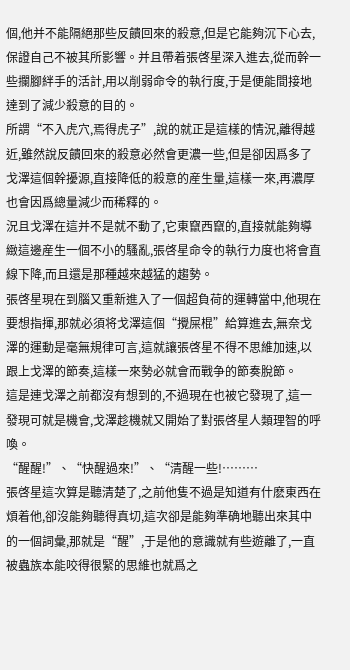個,他并不能隔絕那些反饋回來的殺意,但是它能夠沉下心去,保證自己不被其所影響。并且帶着張啓星深入進去,從而幹一些攔腳絆手的活計,用以削弱命令的執行度,于是便能間接地達到了減少殺意的目的。
所謂“不入虎穴,焉得虎子”,說的就正是這樣的情況,離得越近,雖然說反饋回來的殺意必然會更濃一些,但是卻因爲多了戈澤這個幹擾源,直接降低的殺意的産生量,這樣一來,再濃厚也會因爲總量減少而稀釋的。
況且戈澤在這并不是就不動了,它東竄西竄的,直接就能夠導緻這邊産生一個不小的騷亂,張啓星命令的執行力度也将會直線下降,而且還是那種越來越猛的趨勢。
張啓星現在到腦又重新進入了一個超負荷的運轉當中,他現在要想指揮,那就必須将戈澤這個“攪屎棍”給算進去,無奈戈澤的運動是毫無規律可言,這就讓張啓星不得不思維加速,以跟上戈澤的節奏,這樣一來勢必就會而戰争的節奏脫節。
這是連戈澤之前都沒有想到的,不過現在也被它發現了,這一發現可就是機會,戈澤趁機就又開始了對張啓星人類理智的呼喚。
“醒醒!”、“快醒過來!”、“清醒一些!………
張啓星這次算是聽清楚了,之前他隻不過是知道有什麽東西在煩着他,卻沒能夠聽得真切,這次卻是能夠準确地聽出來其中的一個詞彙,那就是“醒”,于是他的意識就有些遊離了,一直被蟲族本能咬得很緊的思維也就爲之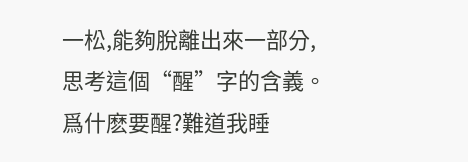一松,能夠脫離出來一部分,思考這個“醒”字的含義。
爲什麽要醒?難道我睡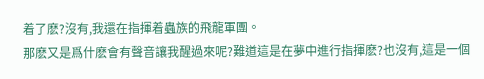着了麽?沒有,我還在指揮着蟲族的飛龍軍團。
那麽又是爲什麽會有聲音讓我醒過來呢?難道這是在夢中進行指揮麽?也沒有,這是一個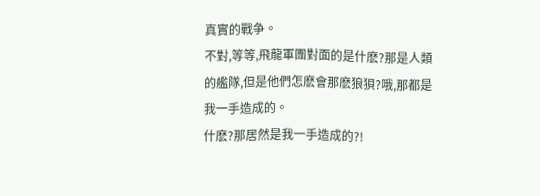真實的戰争。
不對,等等,飛龍軍團對面的是什麽?那是人類的艦隊,但是他們怎麽會那麽狼狽?哦,那都是我一手造成的。
什麽?那居然是我一手造成的?!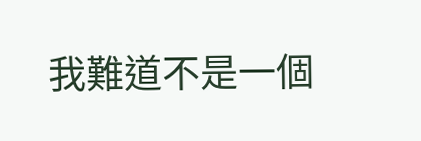我難道不是一個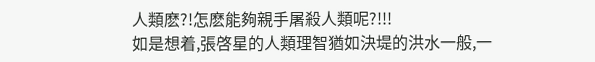人類麽?!怎麽能夠親手屠殺人類呢?!!!
如是想着,張啓星的人類理智猶如決堤的洪水一般,一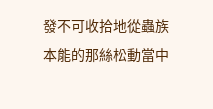發不可收拾地從蟲族本能的那絲松動當中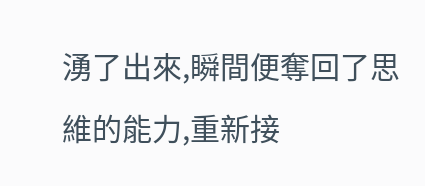湧了出來,瞬間便奪回了思維的能力,重新接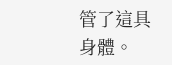管了這具身體。